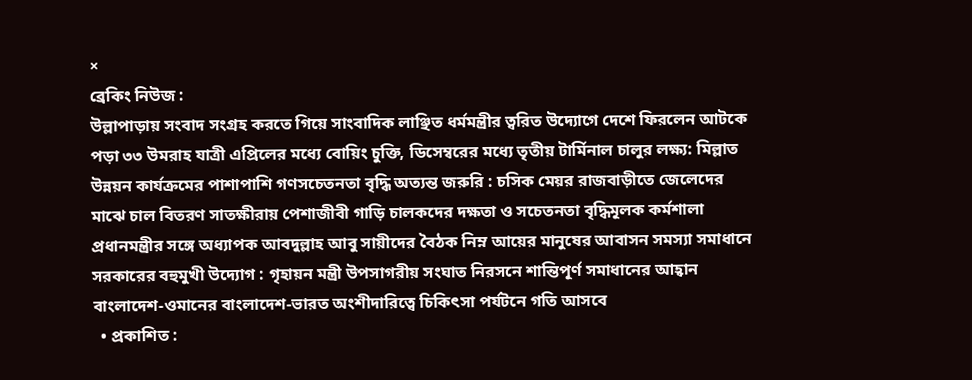×
ব্রেকিং নিউজ :
উল্লাপাড়ায় সংবাদ সংগ্রহ করতে গিয়ে সাংবাদিক লাঞ্ছিত ধর্মমন্ত্রীর ত্বরিত উদ্যোগে দেশে ফিরলেন আটকে পড়া ৩৩ উমরাহ যাত্রী এপ্রিলের মধ্যে বোয়িং চুক্তি, ডিসেম্বরের মধ্যে তৃতীয় টার্মিনাল চালুর লক্ষ্য: মিল্লাত উন্নয়ন কার্যক্রমের পাশাপাশি গণসচেতনতা বৃদ্ধি অত্যন্ত জরুরি : চসিক মেয়র রাজবাড়ীতে জেলেদের মাঝে চাল বিতরণ সাতক্ষীরায় পেশাজীবী গাড়ি চালকদের দক্ষতা ও সচেতনতা বৃদ্ধিমূলক কর্মশালা প্রধানমন্ত্রীর সঙ্গে অধ্যাপক আবদুল্লাহ আবু সায়ীদের বৈঠক নিম্ন আয়ের মানুষের আবাসন সমস্যা সমাধানে সরকারের বহুমুখী উদ্যোগ : গৃহায়ন মন্ত্রী উপসাগরীয় সংঘাত নিরসনে শান্তিপূর্ণ সমাধানের আহ্বান বাংলাদেশ-ওমানের বাংলাদেশ-ভারত অংশীদারিত্বে চিকিৎসা পর্যটনে গতি আসবে
  • প্রকাশিত :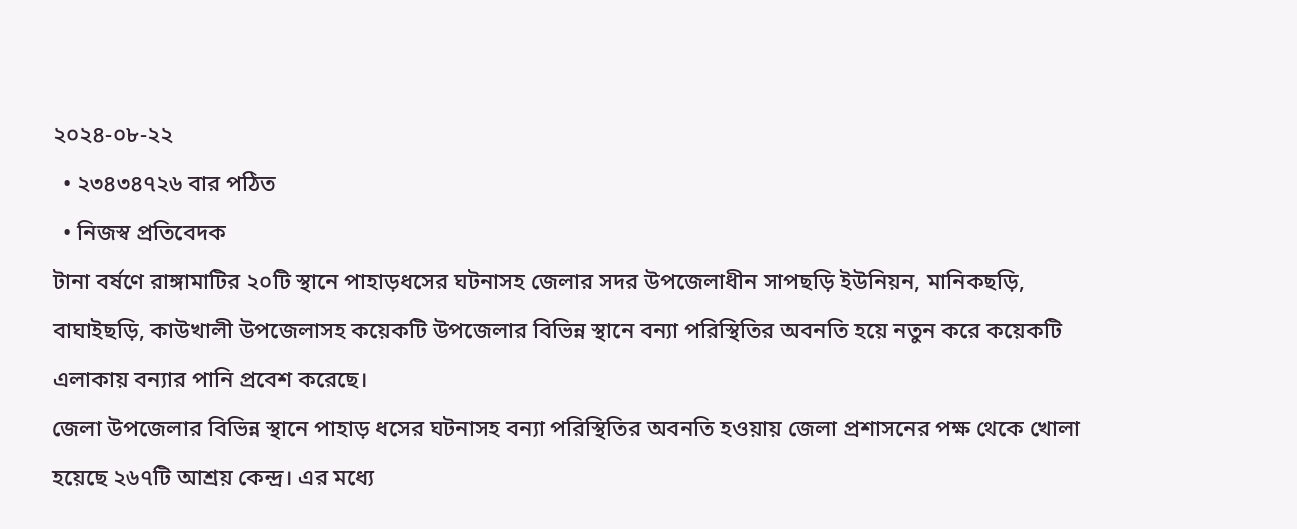২০২৪-০৮-২২
  • ২৩৪৩৪৭২৬ বার পঠিত
  • নিজস্ব প্রতিবেদক
টানা বর্ষণে রাঙ্গামাটির ২০টি স্থানে পাহাড়ধসের ঘটনাসহ জেলার সদর উপজেলাধীন সাপছড়ি ইউনিয়ন, মানিকছড়ি, বাঘাইছড়ি, কাউখালী উপজেলাসহ কয়েকটি উপজেলার বিভিন্ন স্থানে বন্যা পরিস্থিতির অবনতি হয়ে নতুন করে কয়েকটি এলাকায় বন্যার পানি প্রবেশ করেছে।
জেলা উপজেলার বিভিন্ন স্থানে পাহাড় ধসের ঘটনাসহ বন্যা পরিস্থিতির অবনতি হওয়ায় জেলা প্রশাসনের পক্ষ থেকে খোলা হয়েছে ২৬৭টি আশ্রয় কেন্দ্র। এর মধ্যে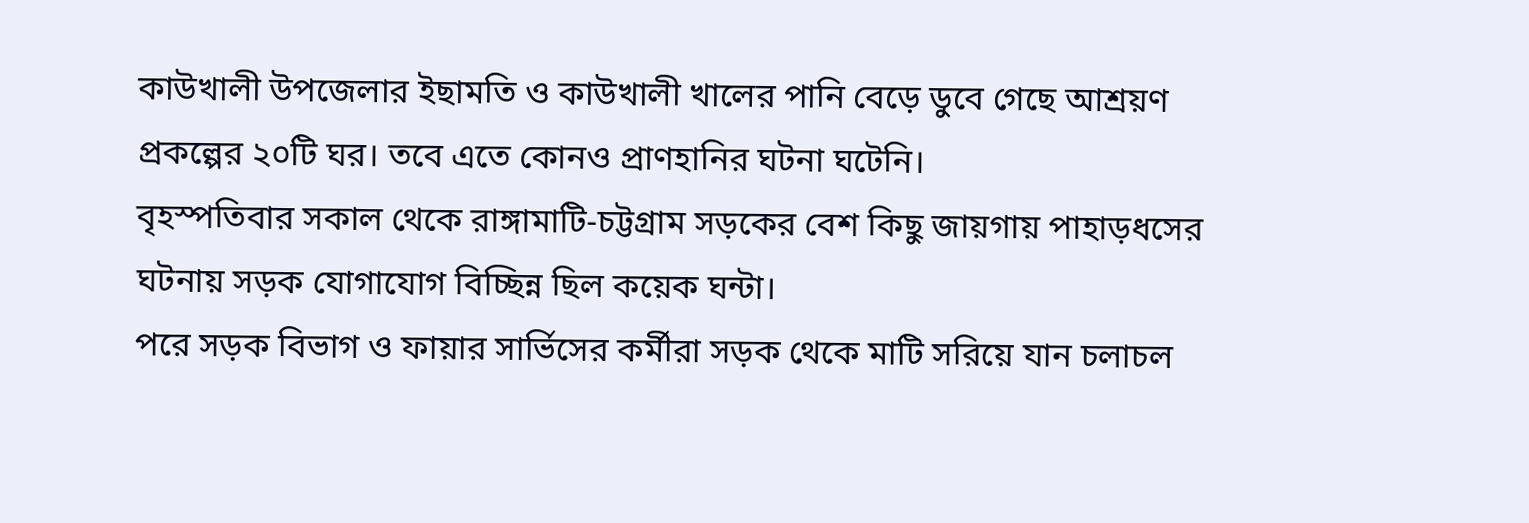কাউখালী উপজেলার ইছামতি ও কাউখালী খালের পানি বেড়ে ডুবে গেছে আশ্রয়ণ প্রকল্পের ২০টি ঘর। তবে এতে কোনও প্রাণহানির ঘটনা ঘটেনি।
বৃহস্পতিবার সকাল থেকে রাঙ্গামাটি-চট্টগ্রাম সড়কের বেশ কিছু জায়গায় পাহাড়ধসের ঘটনায় সড়ক যোগাযোগ বিচ্ছিন্ন ছিল কয়েক ঘন্টা।
পরে সড়ক বিভাগ ও ফায়ার সার্ভিসের কর্মীরা সড়ক থেকে মাটি সরিয়ে যান চলাচল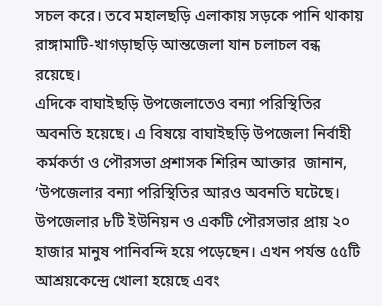সচল করে। তবে মহালছড়ি এলাকায় সড়কে পানি থাকায় রাঙ্গামাটি-খাগড়াছড়ি আন্তজেলা যান চলাচল বন্ধ রয়েছে।
এদিকে বাঘাইছড়ি উপজেলাতেও বন্যা পরিস্থিতির অবনতি হয়েছে। এ বিষয়ে বাঘাইছড়ি উপজেলা নির্বাহী কর্মকর্তা ও পৌরসভা প্রশাসক শিরিন আক্তার  জানান, ‘উপজেলার বন্যা পরিস্থিতির আরও অবনতি ঘটেছে। উপজেলার ৮টি ইউনিয়ন ও একটি পৌরসভার প্রায় ২০ হাজার মানুষ পানিবন্দি হয়ে পড়েছেন। এখন পর্যন্ত ৫৫টি আশ্রয়কেন্দ্রে খোলা হয়েছে এবং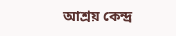আশ্রয় কেন্দ্র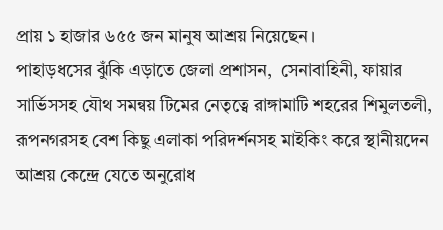প্রায় ১ হাজার ৬৫৫ জন মানুষ আশ্রয় নিয়েছেন।
পাহাড়ধসের ঝুঁকি এড়াতে জেলা প্রশাসন,  সেনাবাহিনী, ফায়ার সার্ভিসসহ যৌথ সমন্বয় টিমের নেতৃত্বে রাঙ্গামাটি শহরের শিমুলতলী, রূপনগরসহ বেশ কিছু এলাকা পরিদর্শনসহ মাইকিং করে স্থানীয়দেন আশ্রয় কেন্দ্রে যেতে অনুরোধ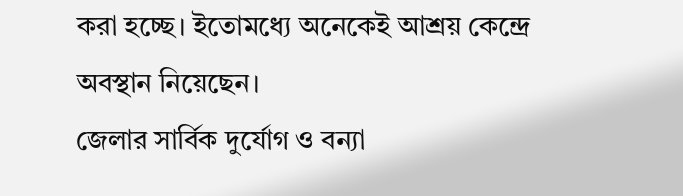করা হচ্ছে। ইতোমধ্যে অনেকেই আশ্রয় কেন্দ্রে অবস্থান নিয়েছেন।
জেলার সার্বিক দুর্যোগ ও বন্যা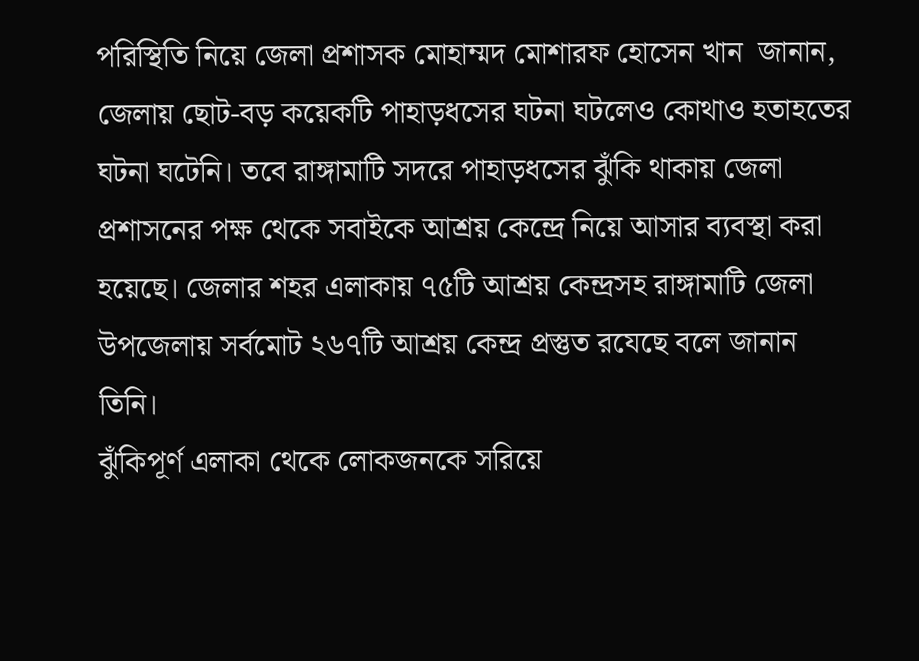পরিস্থিতি নিয়ে জেলা প্রশাসক মোহাম্মদ মোশারফ হোসেন খান  জানান, জেলায় ছোট-বড় কয়েকটি পাহাড়ধসের ঘটনা ঘটলেও কোথাও হতাহতের ঘটনা ঘটেনি। তবে রাঙ্গামাটি সদরে পাহাড়ধসের ঝুঁকি থাকায় জেলা প্রশাসনের পক্ষ থেকে সবাইকে আশ্রয় কেন্দ্রে নিয়ে আসার ব্যবস্থা করা হয়েছে। জেলার শহর এলাকায় ৭৫টি আশ্রয় কেন্দ্রসহ রাঙ্গামাটি জেলা উপজেলায় সর্বমোট ২৬৭টি আশ্রয় কেন্দ্র প্রস্তুত রযেছে বলে জানান তিনি।
ঝুঁকিপূর্ণ এলাকা থেকে লোকজনকে সরিয়ে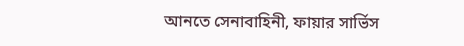আনতে সেনাবাহিনী, ফায়ার সার্ভিস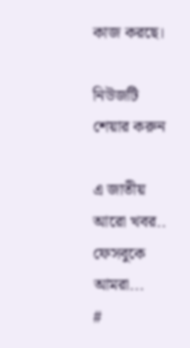কাজ করছে।

নিউজটি শেয়ার করুন

এ জাতীয় আরো খবর..
ফেসবুকে আমরা...
#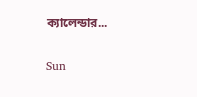ক্যালেন্ডার...

Sun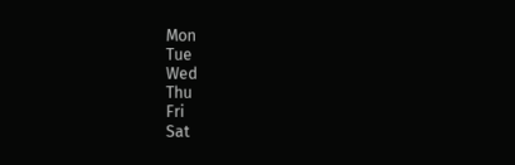Mon
Tue
Wed
Thu
Fri
Sat